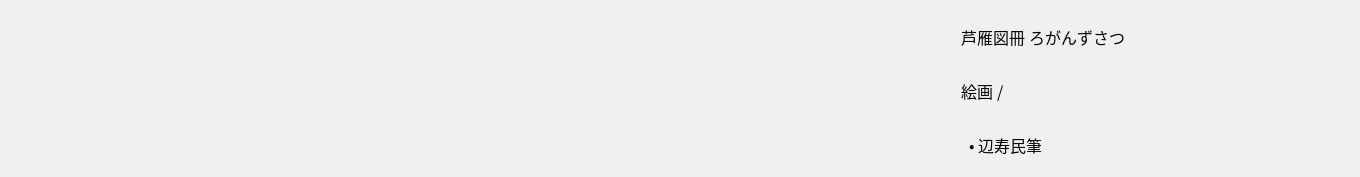芦雁図冊 ろがんずさつ

絵画 /

  • 辺寿民筆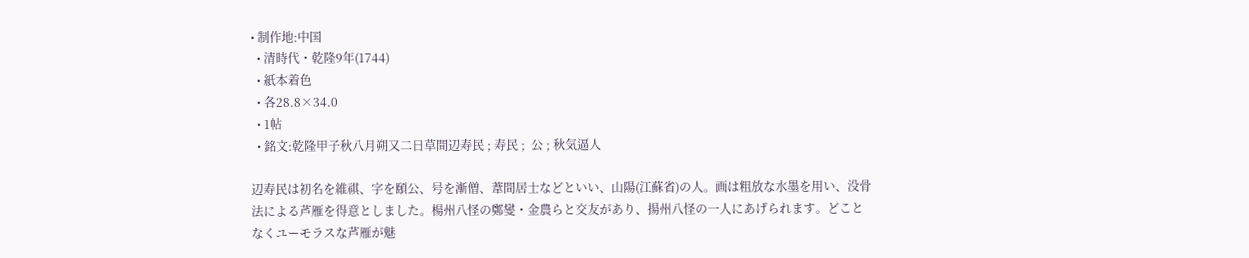• 制作地:中国
  • 清時代・乾隆9年(1744)
  • 紙本着色
  • 各28.8×34.0
  • 1帖
  • 銘文:乾隆甲子秋八月朔又二日草間辺寿民 ; 寿民 ;  公 ; 秋気逼人

辺寿民は初名を維祺、字を頤公、号を漸僧、葦間居士などといい、山陽(江蘇省)の人。画は粗放な水墨を用い、没骨法による芦雁を得意としました。楊州八怪の鄭燮・金農らと交友があり、揚州八怪の一人にあげられます。どことなくユーモラスな芦雁が魅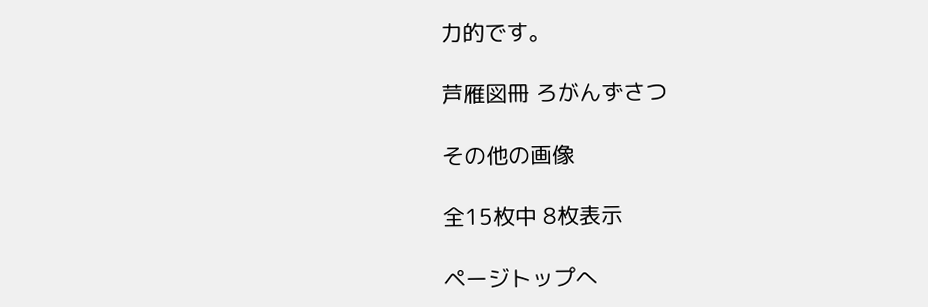力的です。

芦雁図冊 ろがんずさつ

その他の画像

全15枚中 8枚表示

ページトップへ